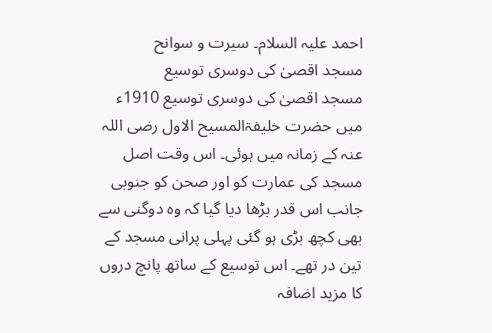احمد علیہ السلام۔ سیرت و سوانح
مسجد اقصیٰ کی دوسری توسیع
مسجد اقصیٰ کی دوسری توسیع 1910ء میں حضرت خلیفۃالمسیح الاول رضی اللہ عنہ کے زمانہ میں ہوئی۔ اس وقت اصل مسجد کی عمارت کو اور صحن کو جنوبی جانب اس قدر بڑھا دیا گیا کہ وہ دوگنی سے بھی کچھ بڑی ہو گئی پہلی پرانی مسجد کے تین در تھے۔ اس توسیع کے ساتھ پانچ دروں کا مزید اضافہ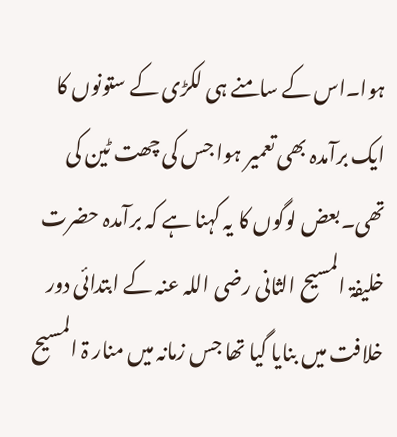ہوا۔اس کے سامنے ہی لکڑی کے ستونوں کا ایک برآمدہ بھی تعمیر ہوا جس کی چھت ٹین کی تھی۔بعض لوگوں کا یہ کہنا ہے کہ برآمدہ حضرت خلیفۃ المسیح الثانی رضی اللہ عنہ کے ابتدائی دور خلافت میں بنایا گیا تھا جس زمانہ میں منار ۃ المسیح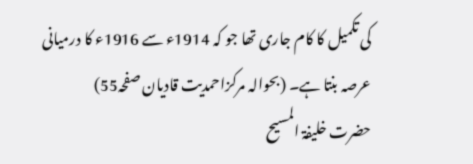کی تکمیل کا کام جاری تھا جو کہ 1914ء سے 1916ء کا درمیانی عرصہ بنتا ہے۔ (بحوالہ مرکزاحمدیت قادیان صفحہ55)
حضرت خلیفۃ المسیح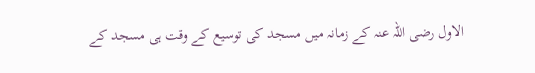الاول رضی اللہ عنہ کے زمانہ میں مسجد کی توسیع کے وقت ہی مسجد کے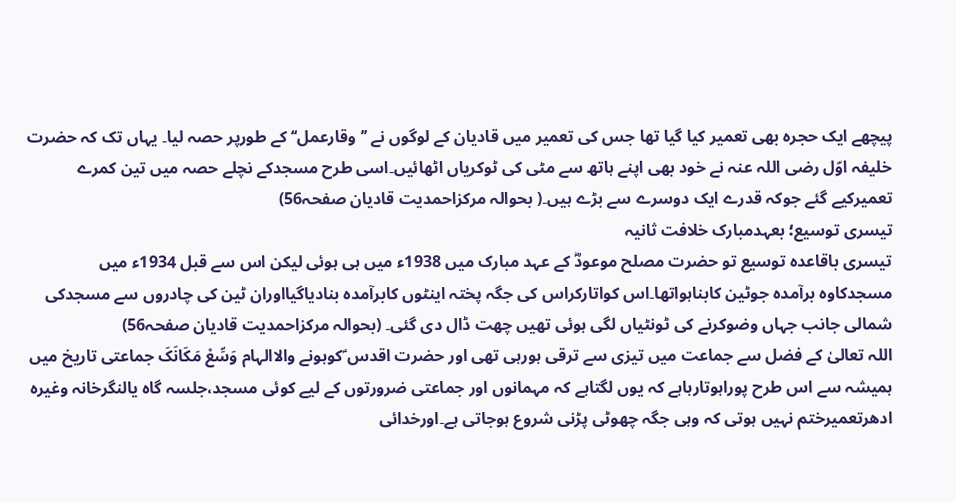پیچھے ایک حجرہ بھی تعمیر کیا گیا تھا جس کی تعمیر میں قادیان کے لوگوں نے ’’وقارعمل‘‘ کے طورپر حصہ لیا۔ یہاں تک کہ حضرت خلیفہ اوّل رضی اللہ عنہ نے خود بھی اپنے ہاتھ سے مٹی کی ٹوکریاں اٹھائیں۔اسی طرح مسجدکے نچلے حصہ میں تین کمرے تعمیرکیے گئے جوکہ قدرے ایک دوسرے سے بڑے ہیں۔( بحوالہ مرکزاحمدیت قادیان صفحہ56)
تیسری توسیع؛ بعہدمبارک خلافت ثانیہ
تیسری باقاعدہ توسیع تو حضرت مصلح موعودؓ کے عہد مبارک میں 1938ء میں ہی ہوئی لیکن اس سے قبل 1934ء میں مسجدکاوہ برآمدہ جوٹین کابناہواتھا۔اس کواتارکراس کی جگہ پختہ اینٹوں کابرآمدہ بنادیاگیااوران ٹین کی چادروں سے مسجدکی شمالی جانب جہاں وضوکرنے کی ٹونٹیاں لگی ہوئی تھیں چھت ڈال دی گئی۔ (بحوالہ مرکزاحمدیت قادیان صفحہ56)
اللہ تعالیٰ کے فضل سے جماعت میں تیزی سے ترقی ہورہی تھی اور حضرت اقدس ؑکوہونے والاالہام وَسِّعْ مَکَانَکَ جماعتی تاریخ میں ہمیشہ سے اس طرح پوراہوتارہاہے کہ یوں لگتاہے کہ مہمانوں اور جماعتی ضرورتوں کے لیے کوئی مسجد،جلسہ گاہ یالنگرخانہ وغیرہ ادھرتعمیرختم نہیں ہوتی کہ وہی جگہ چھوٹی پڑنی شروع ہوجاتی ہے۔اورخدائی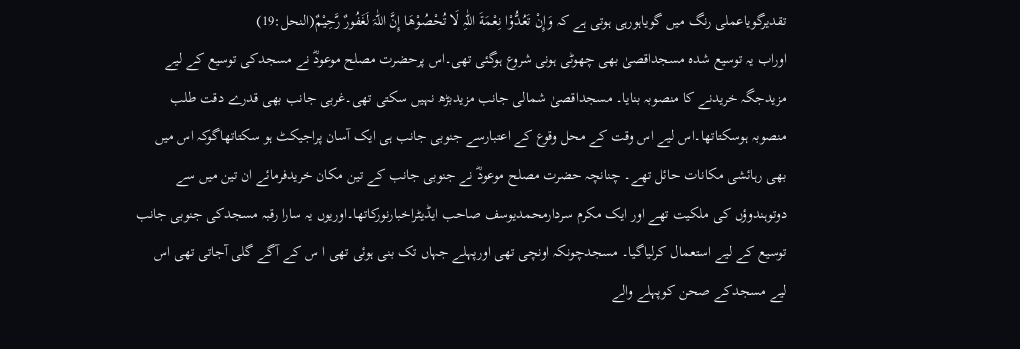تقدیرگویاعملی رنگ میں گویاہورہی ہوتی ہے کہ وَإِنْ تَعُدُّوْا نِعْمَةَ اللّٰہِ لَا تُحْصُوْهَا إِنَّ اللّٰہَ لَغَفُورٌ رَّحِيْمٌ(النحل:19)
اوراب یہ توسیع شدہ مسجداقصیٰ بھی چھوٹی ہونی شروع ہوگئی تھی۔اس پرحضرت مصلح موعودؓ نے مسجدکی توسیع کے لیے مزیدجگہ خریدنے کا منصوبہ بنایا۔ مسجداقصیٰ شمالی جانب مزیدبڑھ نہیں سکتی تھی۔غربی جانب بھی قدرے دقت طلب منصوبہ ہوسکتاتھا۔اس لیے اس وقت کے محل وقوع کے اعتبارسے جنوبی جانب ہی ایک آسان پراجیکٹ ہو سکتاتھاگوکہ اس میں بھی رہائشی مکانات حائل تھے۔ چنانچہ حضرت مصلح موعودؓ نے جنوبی جانب کے تین مکان خریدفرمائے ان تین میں سے دوتوہندوؤں کی ملکیت تھے اور ایک مکرم سردارمحمدیوسف صاحب ایڈیٹراخبارنورکاتھا۔اوریوں یہ سارا رقبہ مسجدکی جنوبی جانب توسیع کے لیے استعمال کرلیاگیا۔ مسجدچونکہ اونچی تھی اورپہلے جہاں تک بنی ہوئی تھی ا س کے آگے گلی آجاتی تھی اس لیے مسجدکے صحن کوپہلے والے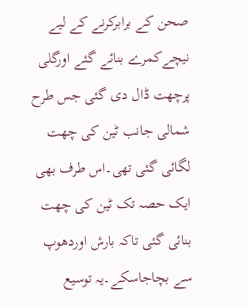صحن کے برابرکرنے کے لیے نیچےکمرے بنائے گئے اورگلی پرچھت ڈال دی گئی جس طرح شمالی جانب ٹین کی چھت لگائی گئی تھی۔اس طرف بھی ایک حصہ تک ٹین کی چھت بنائی گئی تاکہ بارش اوردھوپ سے بچاجاسکے۔یہ توسیع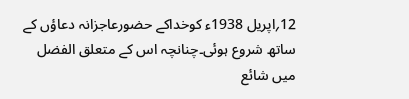12؍اپریل 1938ء کوخداکے حضورعاجزانہ دعاؤں کے ساتھ شروع ہوئی۔چنانچہ اس کے متعلق الفضل میں شائع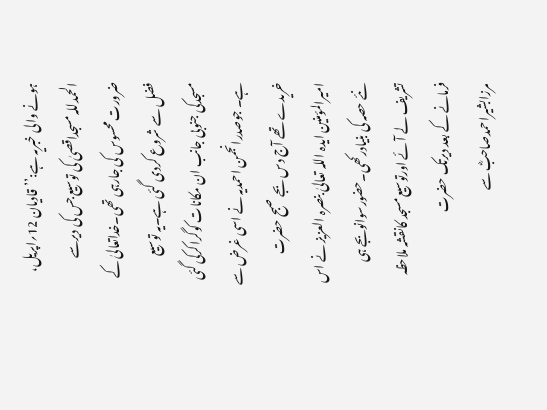ہونے والی خبریہ ہے:’’قادیان 12؍اپریل، الحمدللہ مسجداقصیٰ کی توسیع جس کی دیرسے ضرورت محسوس کی جارہی تھی۔خداتعالیٰ کے فضل سے شروع کردی گئی ہے۔یہ توسیع مسجدکی جنوبی جانب ان مکانات کوگراکرکی گئی ہے۔ جوصدرانجمن احمدیہ نے اسی غرض سے خریدے تھے آج دس بجے صبح حضرت امیرالمؤمنین ایدہ اللہ تعالیٰ بنصرہ العزیز نے اس نئے حصہ کی بنیادرکھی۔حضورسوانوبجے ہی تشریف لے آئے اورتوسیع مسجد کانقشہ ملاحظہ فرمانے کے بعد دیرتک حضرت مرزابشیراحمدصاحبؓ سے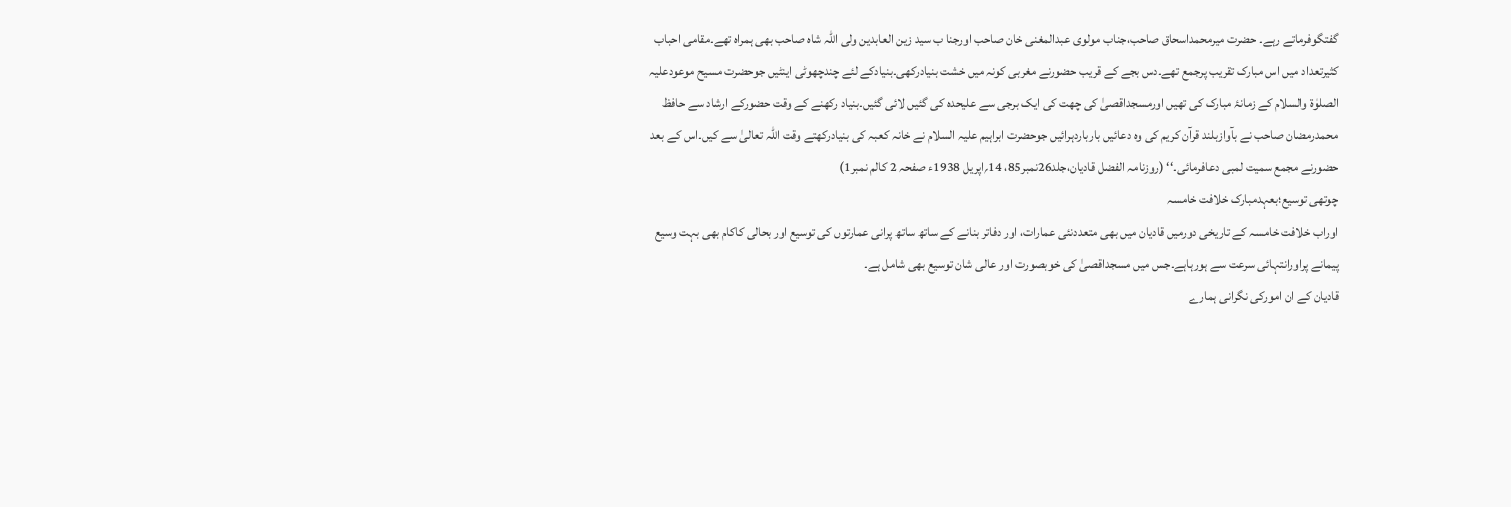گفتگوفرماتے رہے۔ حضرت میرمحمداسحاق صاحب،جناب مولوی عبدالمغنی خان صاحب اورجنا ب سید زین العابدین ولی اللہ شاہ صاحب بھی ہمراہ تھے۔مقامی احباب کثیرتعداد میں اس مبارک تقریب پرجمع تھے۔دس بجے کے قریب حضورنے مغربی کونہ میں خشت بنیادرکھی۔بنیادکے لئے چندچھوٹی اینٹیں جوحضرت مسیح موعودعلیہ الصلوٰۃ والسلام کے زمانۂ مبارک کی تھیں اورمسجداقصیٰ کی چھت کی ایک برجی سے علیحدہ کی گئیں لائی گئیں۔بنیاد رکھنے کے وقت حضورکے ارشاد سے حافظ محمدرمضان صاحب نے بآوازبلند قرآن کریم کی وہ دعائیں بارباردہرائیں جوحضرت ابراہیم علیہ السلام نے خانہ کعبہ کی بنیادرکھتے وقت اللہ تعالیٰ سے کیں۔اس کے بعد حضورنے مجمع سمیت لمبی دعافرمائی۔‘‘ (روزنامہ الفضل قادیان،جلد26نمبر85، 14؍اپریل 1938ء صفحہ 2 کالم نمبر1)
چوتھی توسیع؛بعہدمبارک خلافت خامسہ
اوراب خلافت خامسہ کے تاریخی دورمیں قادیان میں بھی متعددنئی عمارات، اور دفاتر بنانے کے ساتھ ساتھ پرانی عمارتوں کی توسیع اور بحالی کاکام بھی بہت وسیع پیمانے پراورانتہائی سرعت سے ہورہاہے۔جس میں مسجداقصیٰ کی خوبصورت اور عالی شان توسیع بھی شامل ہے۔
قادیان کے ان امورکی نگرانی ہمارے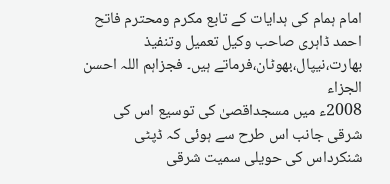امام ہمام کی ہدایات کے تابع مکرم ومحترم فاتح احمد ڈاہری صاحب وکیل تعمیل وتنفیذ بھارت،نیپال،بھوٹان،فرماتے ہیں۔ فجزاہم اللہ احسن الجزاء
2008ء میں مسجداقصیٰ کی توسیع اس کی شرقی جانب اس طرح سے ہوئی کہ ڈپٹی شنکرداس کی حویلی سمیت شرقی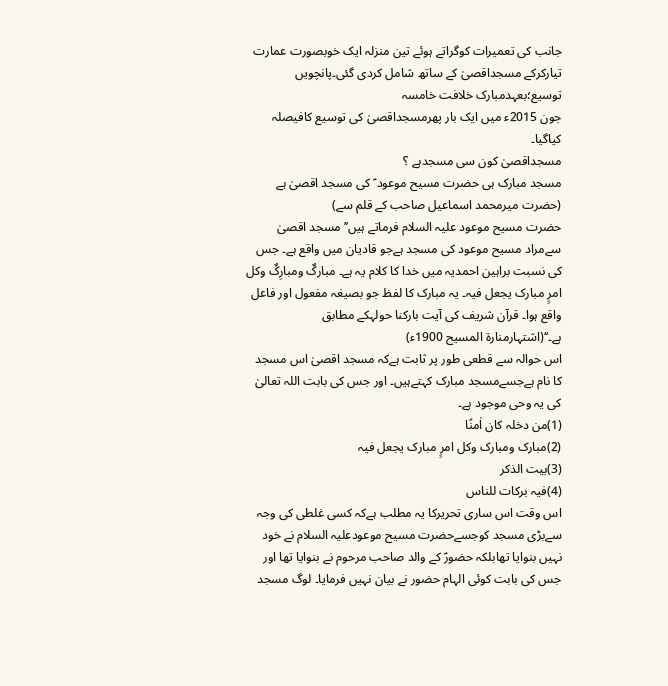جانب کی تعمیرات کوگراتے ہوئے تین منزلہ ایک خوبصورت عمارت تیارکرکے مسجداقصیٰ کے ساتھ شامل کردی گئی۔پانچویں
توسیع؛بعہدمبارک خلافت خامسہ
جون 2015ء میں ایک بار پھرمسجداقصیٰ کی توسیع کافیصلہ کیاگیا۔
مسجداقصیٰ کون سی مسجدہے ؟
مسجد مبارک ہی حضرت مسیح موعود ؑ کی مسجد اقصیٰ ہے
(حضرت میرمحمد اسماعیل صاحب کے قلم سے)
حضرت مسیح موعود علیہ السلام فرماتے ہیں’’مسجد اقصیٰ سےمراد مسیح موعود کی مسجد ہےجو قادیان میں واقع ہے۔ جس کی نسبت براہین احمدیہ میں خدا کا کلام یہ ہے۔ مبارکٌ ومبارِکٌ وکل امرٍ مبارک یجعل فیہ۔ یہ مبارک کا لفظ جو بصیغہ مفعول اور فاعل واقع ہوا۔ قرآن شریف کی آیت بارکنا حولہکے مطابق ہے۔‘‘(اشتہارمنارۃ المسیح 1900ء)
اس حوالہ سے قطعی طور پر ثابت ہےکہ مسجد اقصیٰ اس مسجد کا نام ہےجسےمسجد مبارک کہتےہیں۔ اور جس کی بابت اللہ تعالیٰ کی یہ وحی موجود ہے۔
(1)من دخلہ کان اٰمنًا
(2)مبارک ومبارک وکل امرٍ مبارک یجعل فیہ
(3)بیت الذکر
(4)فیہ برکات للناس
اس وقت اس ساری تحریرکا یہ مطلب ہےکہ کسی غلطی کی وجہ سےبڑی مسجد کوجسےحضرت مسیح موعودعلیہ السلام نے خود نہیں بنوایا تھابلکہ حضورؑ کے والد صاحب مرحوم نے بنوایا تھا اور جس کی بابت کوئی الہام حضور نے بیان نہیں فرمایا۔ لوگ مسجد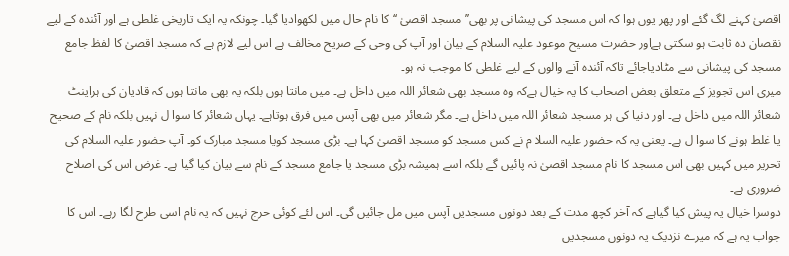اقصیٰ کہنے لگ گئے اور پھر یوں ہوا کہ اس مسجد کی پیشانی پر بھی’’مسجد اقصیٰ ‘‘ کا نام حال میں لکھوادیا گیا۔ چونکہ یہ ایک تاریخی غلطی ہے اور آئندہ کے لیے نقصان دہ ثابت ہو سکتی ہےاور حضرت مسیح موعود علیہ السلام کے بیان اور آپ کی وحی کے صریح مخالف ہے اس لیے لازم ہے کہ مسجد اقصیٰ کا لفظ جامع مسجد کی پیشانی سے مٹادیاجائے تاکہ آئندہ آنے والوں کے لیے غلطی کا موجب نہ ہو۔
میری اس تجویز کے متعلق بعض اصحاب کا یہ خیال ہےکہ وہ مسجد بھی شعائر اللہ میں داخل ہے۔ میں مانتا ہوں بلکہ یہ بھی مانتا ہوں کہ قادیان کی ہراینٹ شعائر اللہ میں داخل ہے۔ اور دنیا کی ہر مسجد شعائر اللہ میں داخل ہے۔ مگر شعائر میں بھی آپس میں فرق ہوتاہے۔ یہاں شعائر کا سوا ل نہیں بلکہ نام کے صحیح یا غلط ہونے کا سوا ل ہے۔ یعنی یہ کہ حضور علیہ السلا م نے کس مسجد کو مسجد اقصیٰ کہا ہے۔ بڑی مسجد کویا مسجد مبارک کو۔ آپ حضور علیہ السلام کی تحریر میں کہیں بھی اس مسجد کا نام مسجد اقصیٰ نہ پائیں گے بلکہ اسے ہمیشہ بڑی مسجد یا جامع مسجد کے نام سے بیان کیا گیا ہے۔ غرض اس کی اصلاح ضروری ہے۔
دوسرا خیال یہ پیش کیا گیاہے کہ آخر کچھ مدت کے بعد دونوں مسجدیں آپس میں مل جائیں گی۔ اس لئے کوئی حرج نہیں کہ یہ نام اسی طرح لگا رہے۔ اس کا جواب یہ ہے کہ میرے نزدیک یہ دونوں مسجدیں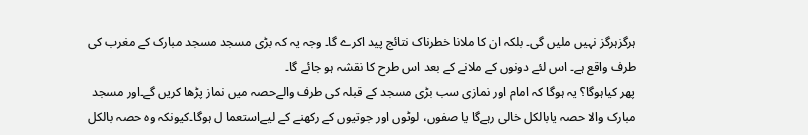ہرگزہرگز نہیں ملیں گی۔ بلکہ ان کا ملانا خطرناک نتائج پید اکرے گا۔ وجہ یہ کہ بڑی مسجد مسجد مبارک کے مغرب کی طرف واقع ہے۔ اس لئے دونوں کے ملانے کے بعد اس طرح کا نقشہ ہو جائے گا۔
پھر کیاہوگا؟ یہ ہوگا کہ امام اور نمازی سب بڑی مسجد کے قبلہ کی طرف والےحصہ میں نماز پڑھا کریں گے۔اور مسجد مبارک والا حصہ یابالکل خالی رہےگا یا صفوں، لوٹوں اور جوتیوں کے رکھنے کے لیےاستعما ل ہوگا۔کیونکہ وہ حصہ بالکل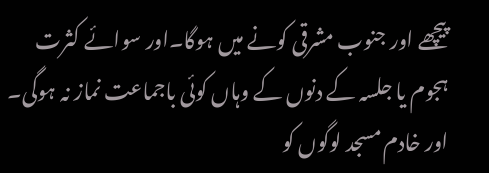پیچھے اور جنوب مشرقی کونے میں ہوگا۔اور سوائے کثرت ہجوم یا جلسہ کے دنوں کے وہاں کوئی باجماعت نماز نہ ہوگی۔ اور خادم مسجد لوگوں کو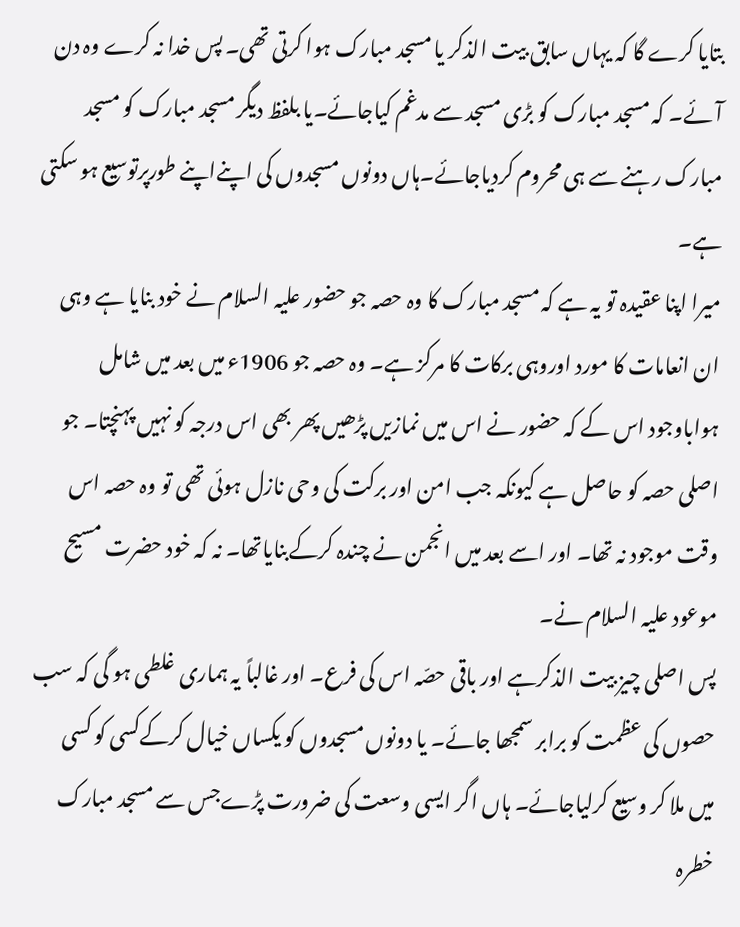بتایا کرے گا کہ یہاں سابق بیت الذکر یا مسجد مبارک ہوا کرتی تھی۔ پس خدا نہ کرے وہ دن آئے۔ کہ مسجد مبارک کو بڑی مسجد سے مدغم کیاجائے۔یا بلفظ دیگر مسجد مبارک کو مسجد مبارک رہنے سے ہی محروم کردیاجائے۔ہاں دونوں مسجدوں کی اپنےاپنے طورپرتوسیع ہو سکتی ہے۔
میرا اپنا عقیدہ تو یہ ہے کہ مسجد مبارک کا وہ حصہ جو حضور علیہ السلام نے خود بنایا ہے وہی ان انعامات کا مورد اوروہی برکات کا مرکز ہے۔ وہ حصہ جو 1906ء میں بعد میں شامل ہواباوجود اس کے کہ حضور نے اس میں نمازیں پڑھیں پھر بھی اس درجہ کو نہیں پہنچتا۔ جو اصلی حصہ کو حاصل ہے کیونکہ جب امن اور برکت کی وحی نازل ہوئی تھی تو وہ حصہ اس وقت موجود نہ تھا۔ اور اسے بعد میں انجمن نے چندہ کرکےبنایاتھا۔ نہ کہ خود حضرت مسیح موعود علیہ السلام نے۔
پس اصلی چیز بیت الذکرہے اور باقی حصّہ اس کی فرع۔ اور غالباً یہ ہماری غلطی ہو گی کہ سب حصوں کی عظمت کو برابر سمجھا جائے۔ یا دونوں مسجدوں کو یکساں خیال کرکےکسی کو کسی میں ملا کر وسیع کرلیاجائے۔ ہاں اگر ایسی وسعت کی ضرورت پڑےجس سے مسجد مبارک خطرہ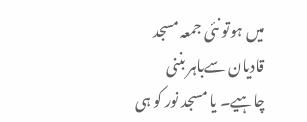میں ہوتو نئی جمعہ مسجد قادیان سےباہر بننی چاہیے۔ یا مسجد نور کو ہی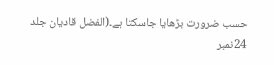حسب ضرورت بڑھایا جاسکتا ہے۔(الفضل قادیان جلد 24نمبر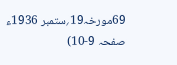69مورخہ19؍ستمبر 1936ء صفحہ 9-10)